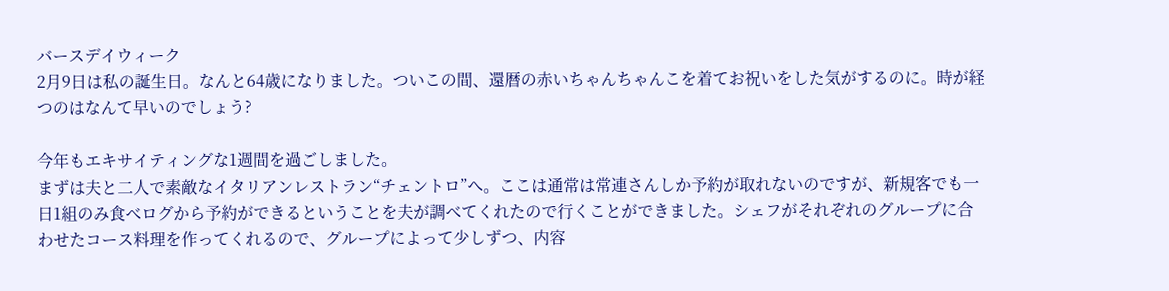バースデイウィーク
2月9日は私の誕生日。なんと64歳になりました。ついこの間、還暦の赤いちゃんちゃんこを着てお祝いをした気がするのに。時が経つのはなんて早いのでしょう?

今年もエキサイティングな1週間を過ごしました。
まずは夫と二人で素敵なイタリアンレストラン“チェントロ”へ。ここは通常は常連さんしか予約が取れないのですが、新規客でも一日1組のみ食べログから予約ができるということを夫が調べてくれたので行くことができました。シェフがそれぞれのグループに合わせたコース料理を作ってくれるので、グループによって少しずつ、内容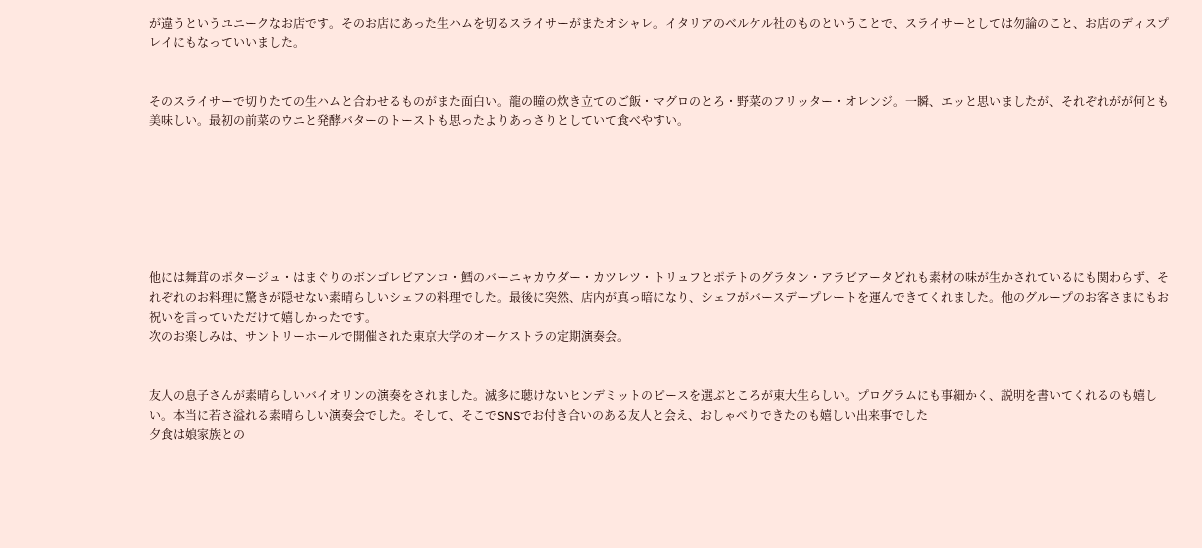が違うというユニークなお店です。そのお店にあった生ハムを切るスライサーがまたオシャレ。イタリアのベルケル社のものということで、スライサーとしては勿論のこと、お店のディスプレイにもなっていいました。


そのスライサーで切りたての生ハムと合わせるものがまた面白い。龍の瞳の炊き立てのご飯・マグロのとろ・野菜のフリッター・オレンジ。一瞬、エッと思いましたが、それぞれがが何とも美味しい。最初の前菜のウニと発酵バターのトーストも思ったよりあっさりとしていて食べやすい。







他には舞茸のポタージュ・はまぐりのボンゴレビアンコ・鱈のバーニャカウダー・カツレツ・トリュフとポテトのグラタン・アラビアータどれも素材の味が生かされているにも関わらず、それぞれのお料理に驚きが隠せない素晴らしいシェフの料理でした。最後に突然、店内が真っ暗になり、シェフがバースデープレートを運んできてくれました。他のグループのお客さまにもお祝いを言っていただけて嬉しかったです。
次のお楽しみは、サントリーホールで開催された東京大学のオーケストラの定期演奏会。


友人の息子さんが素晴らしいバイオリンの演奏をされました。滅多に聴けないヒンデミットのピースを選ぶところが東大生らしい。プログラムにも事細かく、説明を書いてくれるのも嬉しい。本当に若さ溢れる素晴らしい演奏会でした。そして、そこでSNSでお付き合いのある友人と会え、おしゃべりできたのも嬉しい出来事でした
夕食は娘家族との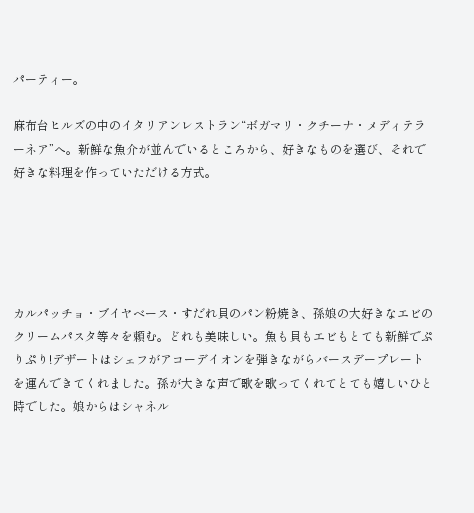パーティー。

麻布台ヒルズの中のイタリアンレストラン“ボガマリ・クチーナ・メディテラーネア”へ。新鮮な魚介が並んでいるところから、好きなものを選び、それで好きな料理を作っていただける方式。





カルパッチョ・ブイヤベース・すだれ貝のパン粉焼き、孫娘の大好きなエビのクリームパスタ等々を頼む。どれも美味しい。魚も貝もエビもとても新鮮でぷりぷり!デザートはシェフがアコーデイオンを弾きながらバースデープレートを運んできてくれました。孫が大きな声で歌を歌ってくれてとても嬉しいひと時でした。娘からはシャネル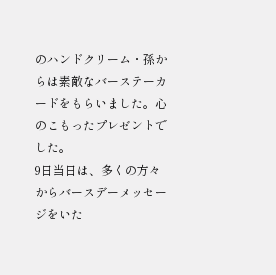のハンドクリーム・孫からは素敵なバーステーカードをもらいました。心のこもったプレゼントでした。
9日当日は、多くの方々からバースデーメッセージをいた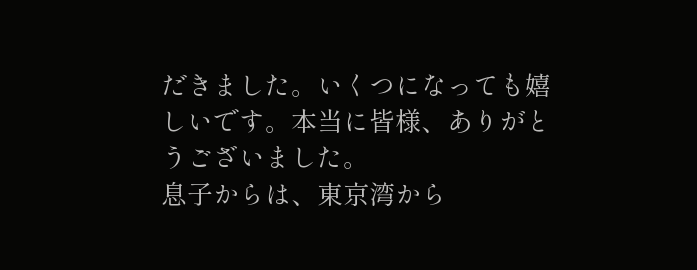だきました。いくつになっても嬉しいです。本当に皆様、ありがとうございました。
息子からは、東京湾から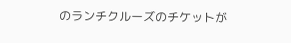のランチクルーズのチケットが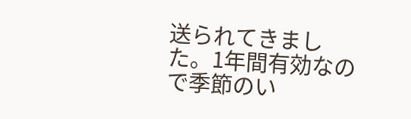送られてきました。1年間有効なので季節のい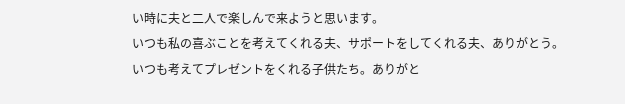い時に夫と二人で楽しんで来ようと思います。
いつも私の喜ぶことを考えてくれる夫、サポートをしてくれる夫、ありがとう。
いつも考えてプレゼントをくれる子供たち。ありがと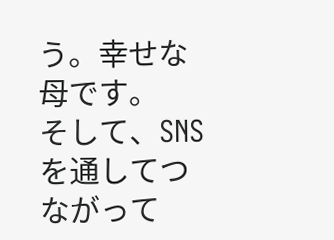う。幸せな母です。
そして、SNSを通してつながって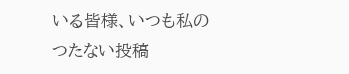いる皆様、いつも私のつたない投稿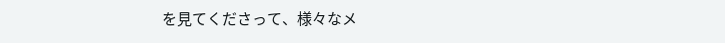を見てくださって、様々なメ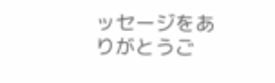ッセージをありがとうご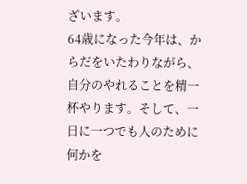ざいます。
64歳になった今年は、からだをいたわりながら、自分のやれることを精一杯やります。そして、一日に一つでも人のために何かを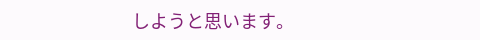しようと思います。